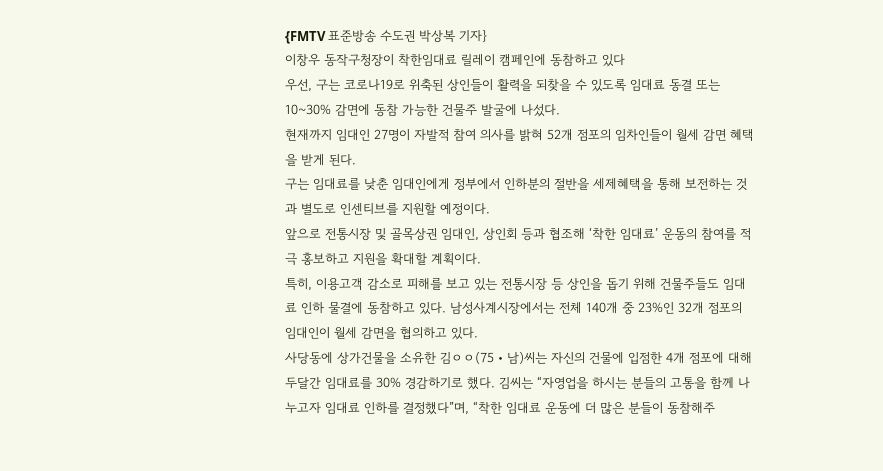{FMTV 표준방송 수도권 박상복 기자}
이창우 동작구청장이 착한임대료 릴레이 캠페인에 동참하고 있다
우선, 구는 코로나19로 위축된 상인들이 활력을 되찾을 수 있도록 임대료 동결 또는 10~30% 감면에 동참 가능한 건물주 발굴에 나섰다.
현재까지 임대인 27명이 자발적 참여 의사를 밝혀 52개 점포의 임차인들이 월세 감면 혜택을 받게 된다.
구는 임대료를 낮춘 임대인에게 정부에서 인하분의 절반을 세제혜택을 통해 보전하는 것과 별도로 인센티브를 지원할 예정이다.
앞으로 전통시장 및 골목상권 임대인, 상인회 등과 협조해 ‘착한 임대료’ 운동의 참여를 적극 홍보하고 지원을 확대할 계획이다.
특히, 이용고객 감소로 피해를 보고 있는 전통시장 등 상인을 돕기 위해 건물주들도 임대료 인하 물결에 동참하고 있다. 남성사계시장에서는 전체 140개 중 23%인 32개 점포의 임대인이 월세 감면을 협의하고 있다.
사당동에 상가건물을 소유한 김ㅇㅇ(75‧남)씨는 자신의 건물에 입점한 4개 점포에 대해 두달간 임대료를 30% 경감하기로 했다. 김씨는 “자영업을 하시는 분들의 고통을 함께 나누고자 임대료 인하를 결정했다”며, “착한 임대료 운동에 더 많은 분들이 동참해주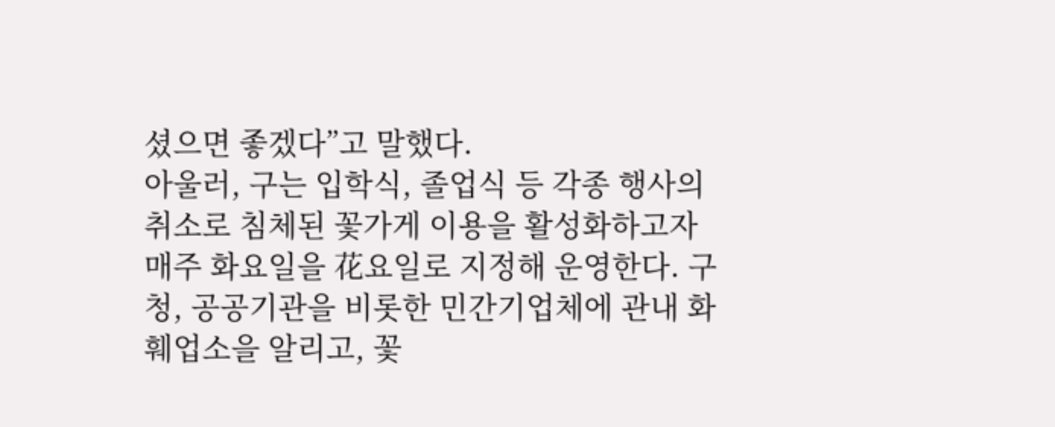셨으면 좋겠다”고 말했다.
아울러, 구는 입학식, 졸업식 등 각종 행사의 취소로 침체된 꽃가게 이용을 활성화하고자 매주 화요일을 花요일로 지정해 운영한다. 구청, 공공기관을 비롯한 민간기업체에 관내 화훼업소을 알리고, 꽃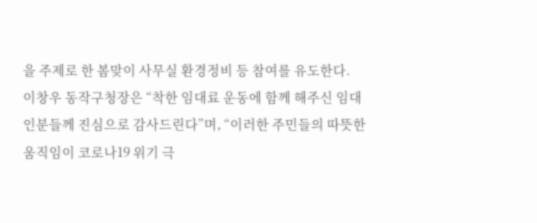을 주제로 한 봄맞이 사무실 환경정비 등 참여를 유도한다.
이창우 동작구청장은 “착한 임대료 운동에 함께 해주신 임대인분들께 진심으로 감사드린다”며, “이러한 주민들의 따뜻한 움직임이 코로나19 위기 극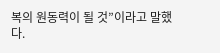복의 원동력이 될 것”이라고 말했다.